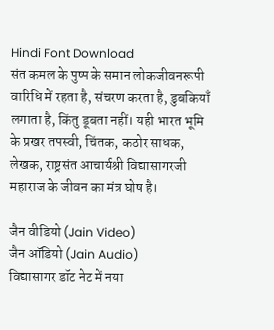Hindi Font Download
संत कमल के पुष्प के समान लोकजीवनरूपी वारिधि में रहता है, संचरण करता है, डुबकियाँ लगाता है, किंतु डूबता नहीं। यही भारत भूमि के प्रखर तपस्वी, चिंतक, कठोर साधक, लेखक, राष्ट्रसंत आचार्यश्री विद्यासागरजी महाराज के जीवन का मंत्र घोष है।

जैन वीडियो (Jain Video)
जैन ऑडियो (Jain Audio)
विद्यासागर डॉट नेट में नया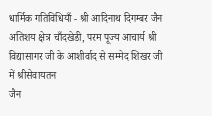धार्मिक गतिविधियाँ - श्री आदिनाथ दिगम्बर जैन अतिशय क्षेत्र चाँदखेडी, परम पूज्य आचार्य श्री विद्यासागर जी के आशीर्वाद से सम्मेद शिखर जी में श्रीसेवायतन
जैन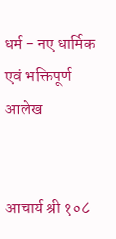धर्म - नए धार्मिक एवं भक्तिपूर्ण आलेख


आचार्य श्री १०८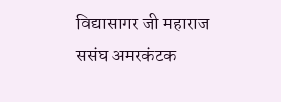विद्यासागर जी महाराज ससंघ अमरकंटक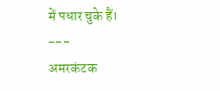में पधार चुके हैं।
---
अमरकंटक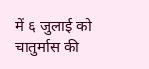में ६ जुलाई को चातुर्मास की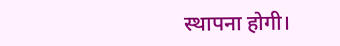स्थापना होगी।